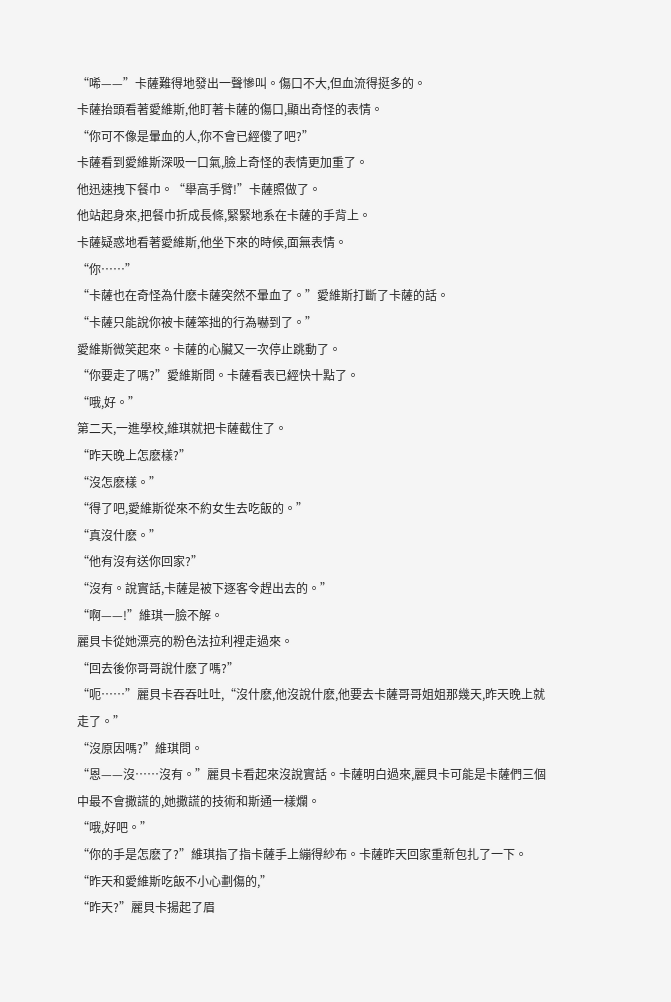“唏——”卡薩難得地發出一聲慘叫。傷口不大,但血流得挺多的。
卡薩抬頭看著愛維斯,他盯著卡薩的傷口,顯出奇怪的表情。
“你可不像是暈血的人,你不會已經傻了吧?”
卡薩看到愛維斯深吸一口氣,臉上奇怪的表情更加重了。
他迅速拽下餐巾。“舉高手臂!”卡薩照做了。
他站起身來,把餐巾折成長條,緊緊地系在卡薩的手背上。
卡薩疑惑地看著愛維斯,他坐下來的時候,面無表情。
“你……”
“卡薩也在奇怪為什麽卡薩突然不暈血了。”愛維斯打斷了卡薩的話。
“卡薩只能說你被卡薩笨拙的行為嚇到了。”
愛維斯微笑起來。卡薩的心臟又一次停止跳動了。
“你要走了嗎?”愛維斯問。卡薩看表已經快十點了。
“哦,好。”
第二天,一進學校,維琪就把卡薩截住了。
“昨天晚上怎麽樣?”
“沒怎麽樣。”
“得了吧,愛維斯從來不約女生去吃飯的。”
“真沒什麽。”
“他有沒有送你回家?”
“沒有。說實話,卡薩是被下逐客令趕出去的。”
“啊——!”維琪一臉不解。
麗貝卡從她漂亮的粉色法拉利裡走過來。
“回去後你哥哥說什麽了嗎?”
“呃……”麗貝卡吞吞吐吐,“沒什麽,他沒說什麽,他要去卡薩哥哥姐姐那幾天,昨天晚上就走了。”
“沒原因嗎?”維琪問。
“恩——沒……沒有。”麗貝卡看起來沒說實話。卡薩明白過來,麗貝卡可能是卡薩們三個中最不會撒謊的,她撒謊的技術和斯通一樣爛。
“哦,好吧。”
“你的手是怎麽了?”維琪指了指卡薩手上繃得紗布。卡薩昨天回家重新包扎了一下。
“昨天和愛維斯吃飯不小心劃傷的,”
“昨天?”麗貝卡揚起了眉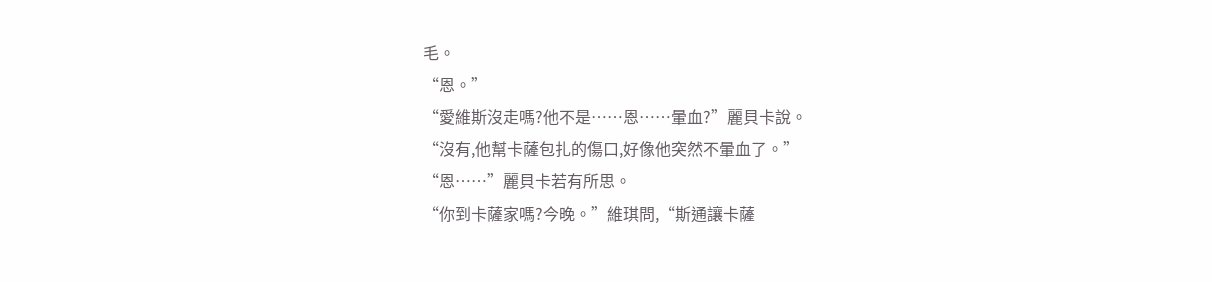毛。
“恩。”
“愛維斯沒走嗎?他不是……恩……暈血?”麗貝卡說。
“沒有,他幫卡薩包扎的傷口,好像他突然不暈血了。”
“恩……”麗貝卡若有所思。
“你到卡薩家嗎?今晚。”維琪問,“斯通讓卡薩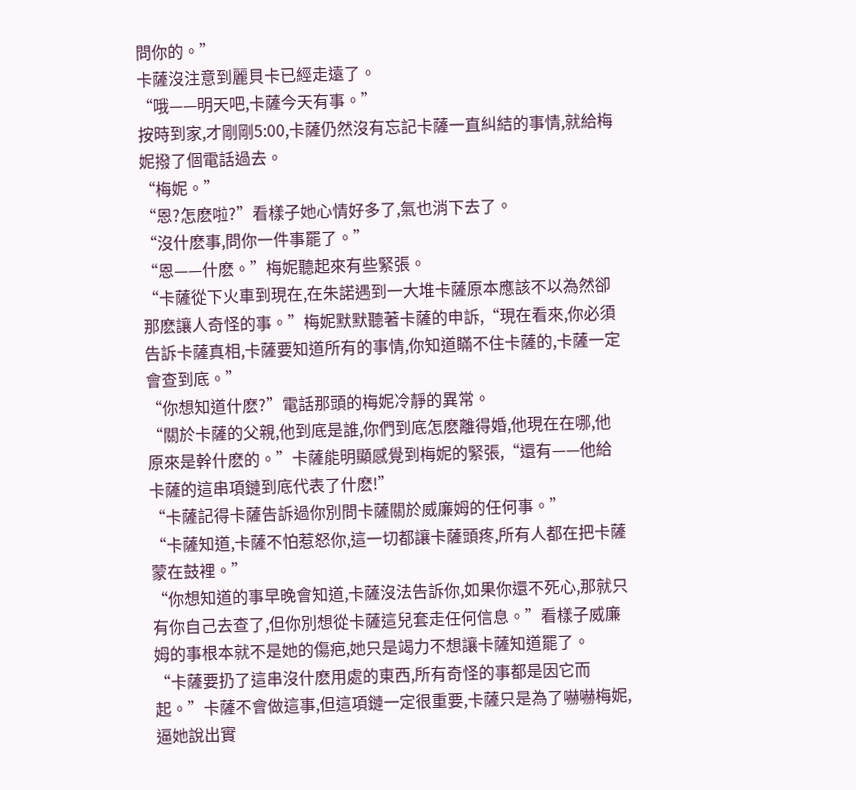問你的。”
卡薩沒注意到麗貝卡已經走遠了。
“哦——明天吧,卡薩今天有事。”
按時到家,才剛剛5:00,卡薩仍然沒有忘記卡薩一直糾結的事情,就給梅妮撥了個電話過去。
“梅妮。”
“恩?怎麽啦?”看樣子她心情好多了,氣也消下去了。
“沒什麽事,問你一件事罷了。”
“恩——什麽。”梅妮聽起來有些緊張。
“卡薩從下火車到現在,在朱諾遇到一大堆卡薩原本應該不以為然卻那麽讓人奇怪的事。”梅妮默默聽著卡薩的申訴,“現在看來,你必須告訴卡薩真相,卡薩要知道所有的事情,你知道瞞不住卡薩的,卡薩一定會查到底。”
“你想知道什麽?”電話那頭的梅妮冷靜的異常。
“關於卡薩的父親,他到底是誰,你們到底怎麽離得婚,他現在在哪,他原來是幹什麽的。”卡薩能明顯感覺到梅妮的緊張,“還有——他給卡薩的這串項鏈到底代表了什麽!”
“卡薩記得卡薩告訴過你別問卡薩關於威廉姆的任何事。”
“卡薩知道,卡薩不怕惹怒你,這一切都讓卡薩頭疼,所有人都在把卡薩蒙在鼓裡。”
“你想知道的事早晚會知道,卡薩沒法告訴你,如果你還不死心,那就只有你自己去查了,但你別想從卡薩這兒套走任何信息。”看樣子威廉姆的事根本就不是她的傷疤,她只是竭力不想讓卡薩知道罷了。
“卡薩要扔了這串沒什麽用處的東西,所有奇怪的事都是因它而起。”卡薩不會做這事,但這項鏈一定很重要,卡薩只是為了嚇嚇梅妮,逼她說出實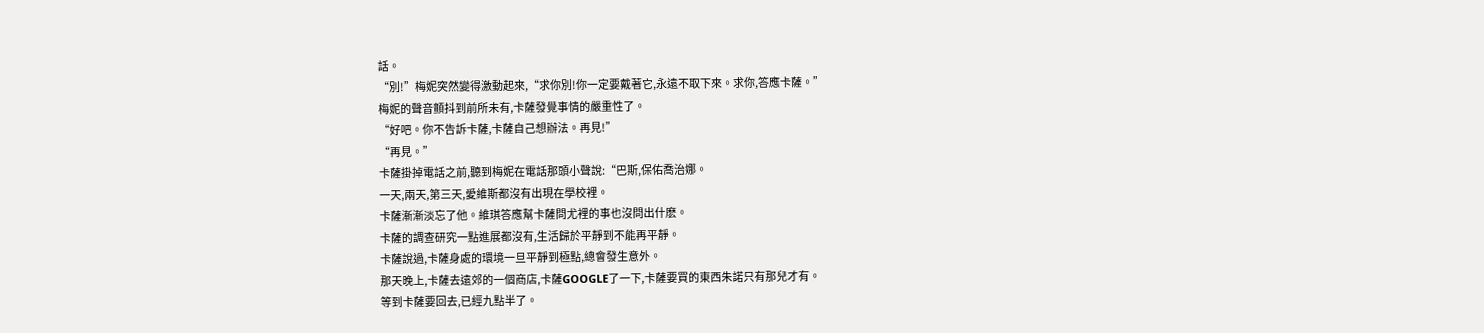話。
“別!”梅妮突然變得激動起來,“求你別!你一定要戴著它,永遠不取下來。求你,答應卡薩。”
梅妮的聲音顫抖到前所未有,卡薩發覺事情的嚴重性了。
“好吧。你不告訴卡薩,卡薩自己想辦法。再見!”
“再見。”
卡薩掛掉電話之前,聽到梅妮在電話那頭小聲說:“巴斯,保佑喬治娜。
一天,兩天,第三天,愛維斯都沒有出現在學校裡。
卡薩漸漸淡忘了他。維琪答應幫卡薩問尤裡的事也沒問出什麽。
卡薩的調查研究一點進展都沒有,生活歸於平靜到不能再平靜。
卡薩說過,卡薩身處的環境一旦平靜到極點,總會發生意外。
那天晚上,卡薩去遠郊的一個商店,卡薩GOOGLE了一下,卡薩要買的東西朱諾只有那兒才有。
等到卡薩要回去,已經九點半了。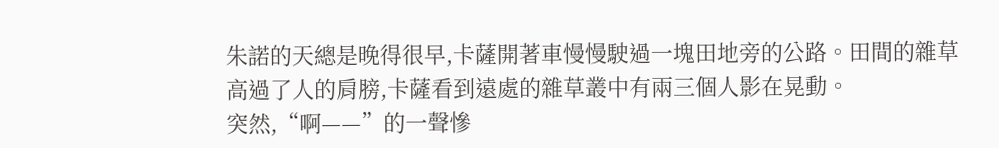朱諾的天總是晚得很早,卡薩開著車慢慢駛過一塊田地旁的公路。田間的雜草高過了人的肩膀,卡薩看到遠處的雜草叢中有兩三個人影在晃動。
突然,“啊——”的一聲慘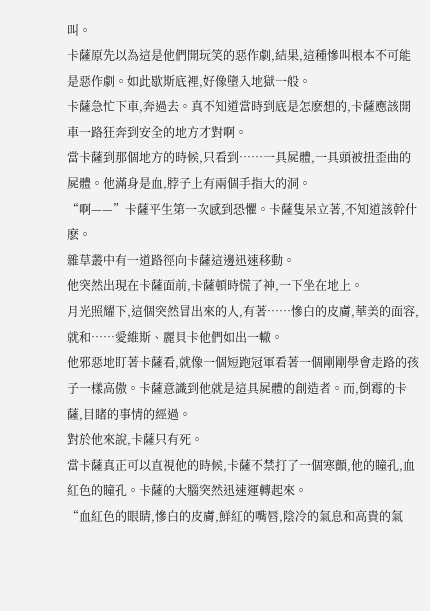叫。
卡薩原先以為這是他們開玩笑的惡作劇,結果,這種慘叫根本不可能是惡作劇。如此歇斯底裡,好像墮入地獄一般。
卡薩急忙下車,奔過去。真不知道當時到底是怎麽想的,卡薩應該開車一路狂奔到安全的地方才對啊。
當卡薩到那個地方的時候,只看到……一具屍體,一具頭被扭歪曲的屍體。他滿身是血,脖子上有兩個手指大的洞。
“啊——”卡薩平生第一次感到恐懼。卡薩隻呆立著,不知道該幹什麽。
雜草叢中有一道路徑向卡薩這邊迅速移動。
他突然出現在卡薩面前,卡薩頓時慌了神,一下坐在地上。
月光照耀下,這個突然冒出來的人,有著……慘白的皮膚,華美的面容,就和……愛維斯、麗貝卡他們如出一轍。
他邪惡地盯著卡薩看,就像一個短跑冠軍看著一個剛剛學會走路的孩子一樣高傲。卡薩意識到他就是這具屍體的創造者。而,倒霉的卡薩,目睹的事情的經過。
對於他來說,卡薩只有死。
當卡薩真正可以直視他的時候,卡薩不禁打了一個寒顫,他的瞳孔,血紅色的瞳孔。卡薩的大腦突然迅速運轉起來。
“血紅色的眼睛,慘白的皮膚,鮮紅的嘴唇,陰冷的氣息和高貴的氣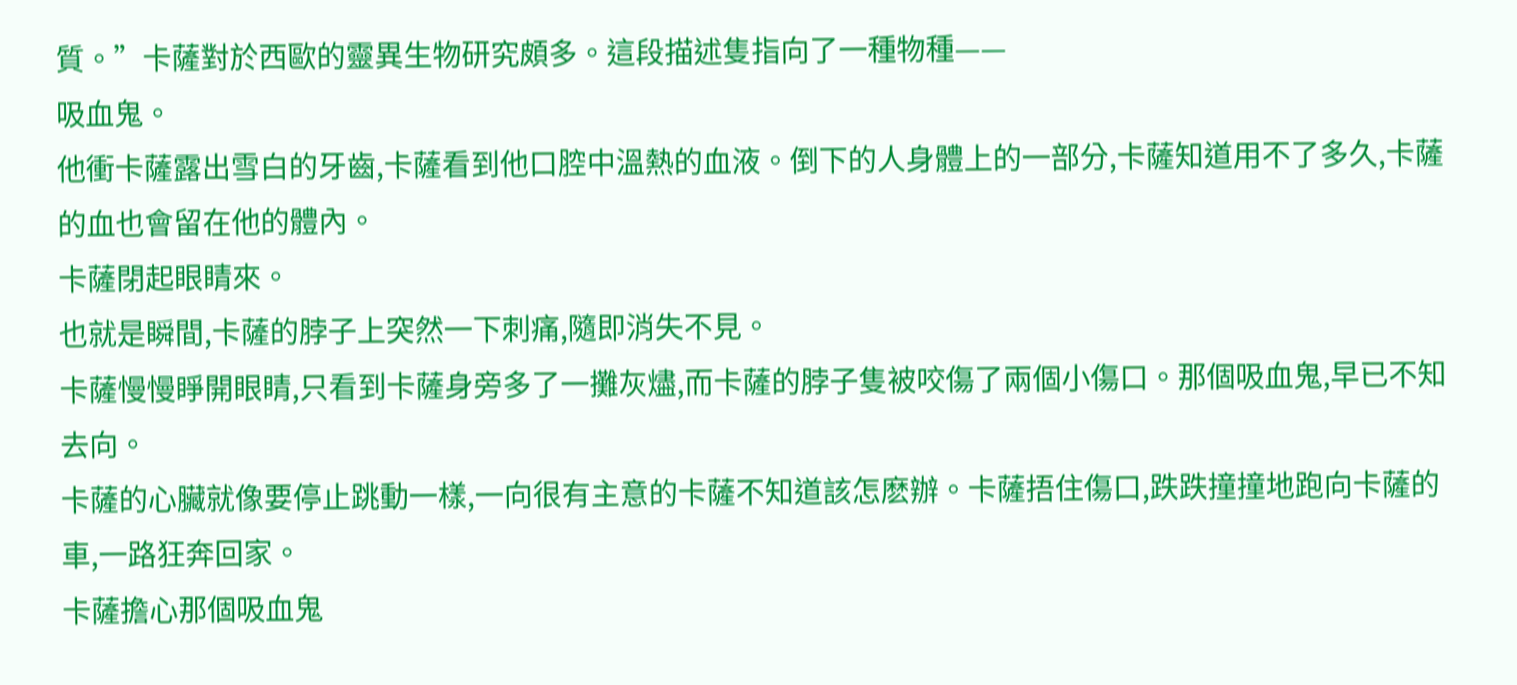質。”卡薩對於西歐的靈異生物研究頗多。這段描述隻指向了一種物種——
吸血鬼。
他衝卡薩露出雪白的牙齒,卡薩看到他口腔中溫熱的血液。倒下的人身體上的一部分,卡薩知道用不了多久,卡薩的血也會留在他的體內。
卡薩閉起眼睛來。
也就是瞬間,卡薩的脖子上突然一下刺痛,隨即消失不見。
卡薩慢慢睜開眼睛,只看到卡薩身旁多了一攤灰燼,而卡薩的脖子隻被咬傷了兩個小傷口。那個吸血鬼,早已不知去向。
卡薩的心臟就像要停止跳動一樣,一向很有主意的卡薩不知道該怎麽辦。卡薩捂住傷口,跌跌撞撞地跑向卡薩的車,一路狂奔回家。
卡薩擔心那個吸血鬼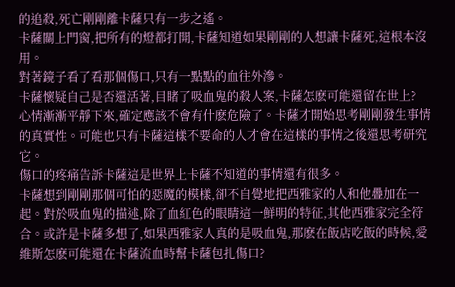的追殺,死亡剛剛離卡薩只有一步之遙。
卡薩關上門窗,把所有的燈都打開,卡薩知道如果剛剛的人想讓卡薩死,這根本沒用。
對著鏡子看了看那個傷口,只有一點點的血往外滲。
卡薩懷疑自己是否還活著,目睹了吸血鬼的殺人案,卡薩怎麽可能還留在世上?
心情漸漸平靜下來,確定應該不會有什麽危險了。卡薩才開始思考剛剛發生事情的真實性。可能也只有卡薩這樣不要命的人才會在這樣的事情之後還思考研究它。
傷口的疼痛告訴卡薩這是世界上卡薩不知道的事情還有很多。
卡薩想到剛剛那個可怕的惡魔的模樣,卻不自覺地把西雅家的人和他疊加在一起。對於吸血鬼的描述,除了血紅色的眼睛這一鮮明的特征,其他西雅家完全符合。或許是卡薩多想了,如果西雅家人真的是吸血鬼,那麽在飯店吃飯的時候,愛維斯怎麽可能還在卡薩流血時幫卡薩包扎傷口?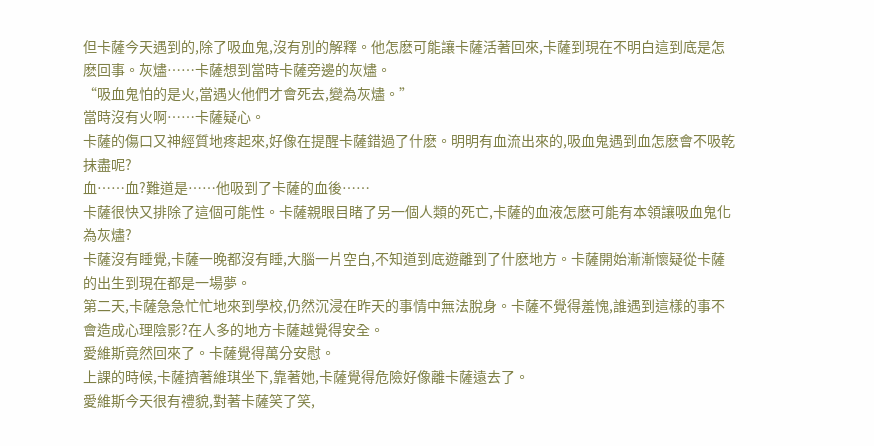但卡薩今天遇到的,除了吸血鬼,沒有別的解釋。他怎麽可能讓卡薩活著回來,卡薩到現在不明白這到底是怎麽回事。灰燼……卡薩想到當時卡薩旁邊的灰燼。
“吸血鬼怕的是火,當遇火他們才會死去,變為灰燼。”
當時沒有火啊……卡薩疑心。
卡薩的傷口又神經質地疼起來,好像在提醒卡薩錯過了什麽。明明有血流出來的,吸血鬼遇到血怎麽會不吸乾抹盡呢?
血……血?難道是……他吸到了卡薩的血後……
卡薩很快又排除了這個可能性。卡薩親眼目睹了另一個人類的死亡,卡薩的血液怎麽可能有本領讓吸血鬼化為灰燼?
卡薩沒有睡覺,卡薩一晚都沒有睡,大腦一片空白,不知道到底遊離到了什麽地方。卡薩開始漸漸懷疑從卡薩的出生到現在都是一場夢。
第二天,卡薩急急忙忙地來到學校,仍然沉浸在昨天的事情中無法脫身。卡薩不覺得羞愧,誰遇到這樣的事不會造成心理陰影?在人多的地方卡薩越覺得安全。
愛維斯竟然回來了。卡薩覺得萬分安慰。
上課的時候,卡薩擠著維琪坐下,靠著她,卡薩覺得危險好像離卡薩遠去了。
愛維斯今天很有禮貌,對著卡薩笑了笑,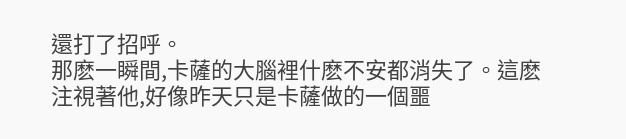還打了招呼。
那麽一瞬間,卡薩的大腦裡什麽不安都消失了。這麽注視著他,好像昨天只是卡薩做的一個噩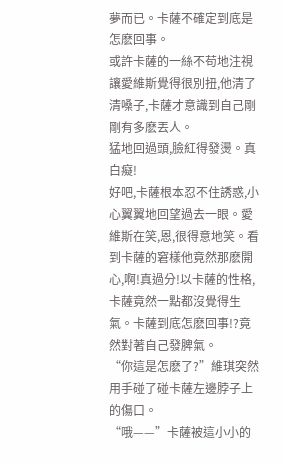夢而已。卡薩不確定到底是怎麽回事。
或許卡薩的一絲不苟地注視讓愛維斯覺得很別扭,他清了清嗓子,卡薩才意識到自己剛剛有多麽丟人。
猛地回過頭,臉紅得發燙。真白癡!
好吧,卡薩根本忍不住誘惑,小心翼翼地回望過去一眼。愛維斯在笑,恩,很得意地笑。看到卡薩的窘樣他竟然那麽開心,啊!真過分!以卡薩的性格,卡薩竟然一點都沒覺得生氣。卡薩到底怎麽回事!?竟然對著自己發脾氣。
“你這是怎麽了?”維琪突然用手碰了碰卡薩左邊脖子上的傷口。
“哦——”卡薩被這小小的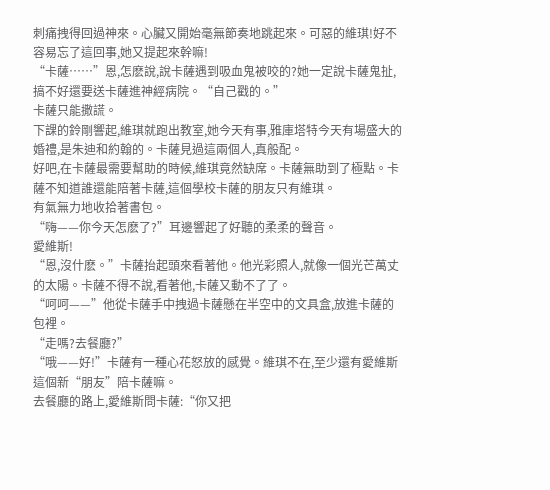刺痛拽得回過神來。心臟又開始毫無節奏地跳起來。可惡的維琪!好不容易忘了這回事,她又提起來幹嘛!
“卡薩……”恩,怎麽說,說卡薩遇到吸血鬼被咬的?她一定說卡薩鬼扯,搞不好還要送卡薩進神經病院。“自己戳的。”
卡薩只能撒謊。
下課的鈴剛響起,維琪就跑出教室,她今天有事,雅庫塔特今天有場盛大的婚禮,是朱迪和約翰的。卡薩見過這兩個人,真般配。
好吧,在卡薩最需要幫助的時候,維琪竟然缺席。卡薩無助到了極點。卡薩不知道誰還能陪著卡薩,這個學校卡薩的朋友只有維琪。
有氣無力地收拾著書包。
“嗨——你今天怎麽了?”耳邊響起了好聽的柔柔的聲音。
愛維斯!
“恩,沒什麽。”卡薩抬起頭來看著他。他光彩照人,就像一個光芒萬丈的太陽。卡薩不得不說,看著他,卡薩又動不了了。
“呵呵——”他從卡薩手中拽過卡薩懸在半空中的文具盒,放進卡薩的包裡。
“走嗎?去餐廳?”
“哦——好!”卡薩有一種心花怒放的感覺。維琪不在,至少還有愛維斯這個新“朋友”陪卡薩嘛。
去餐廳的路上,愛維斯問卡薩:“你又把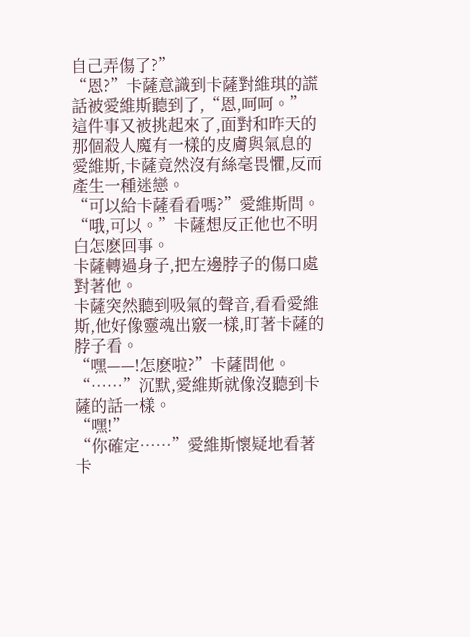自己弄傷了?”
“恩?”卡薩意識到卡薩對維琪的謊話被愛維斯聽到了,“恩,呵呵。”
這件事又被挑起來了,面對和昨天的那個殺人魔有一樣的皮膚與氣息的愛維斯,卡薩竟然沒有絲毫畏懼,反而產生一種迷戀。
“可以給卡薩看看嗎?”愛維斯問。
“哦,可以。”卡薩想反正他也不明白怎麽回事。
卡薩轉過身子,把左邊脖子的傷口處對著他。
卡薩突然聽到吸氣的聲音,看看愛維斯,他好像靈魂出竅一樣,盯著卡薩的脖子看。
“嘿——!怎麽啦?”卡薩問他。
“……”沉默,愛維斯就像沒聽到卡薩的話一樣。
“嘿!”
“你確定……”愛維斯懷疑地看著卡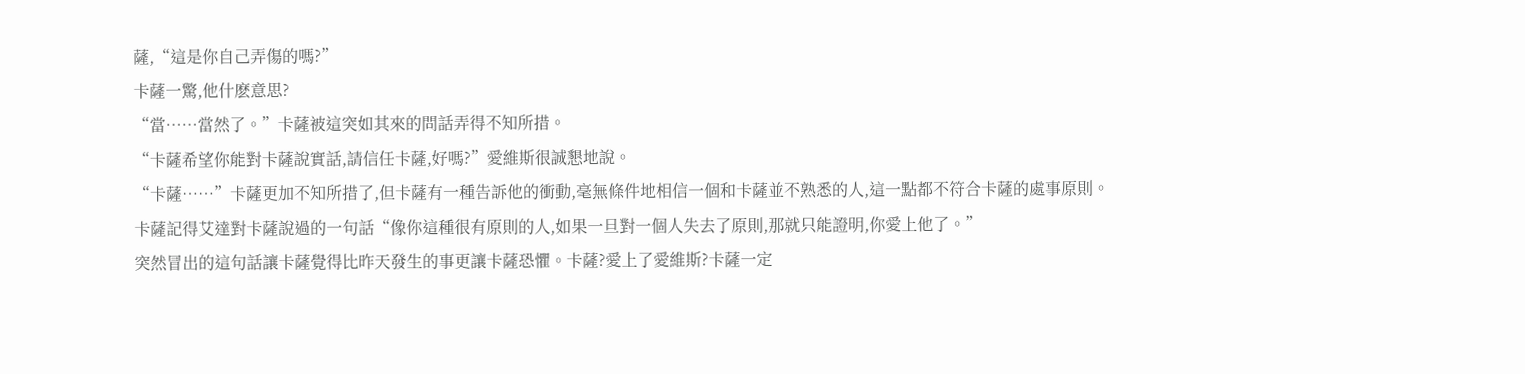薩,“這是你自己弄傷的嗎?”
卡薩一驚,他什麽意思?
“當……當然了。”卡薩被這突如其來的問話弄得不知所措。
“卡薩希望你能對卡薩說實話,請信任卡薩,好嗎?”愛維斯很誠懇地說。
“卡薩……”卡薩更加不知所措了,但卡薩有一種告訴他的衝動,毫無條件地相信一個和卡薩並不熟悉的人,這一點都不符合卡薩的處事原則。
卡薩記得艾達對卡薩說過的一句話“像你這種很有原則的人,如果一旦對一個人失去了原則,那就只能證明,你愛上他了。”
突然冒出的這句話讓卡薩覺得比昨天發生的事更讓卡薩恐懼。卡薩?愛上了愛維斯?卡薩一定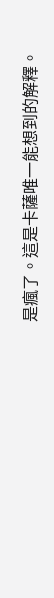是瘋了。這是卡薩唯一能想到的解釋。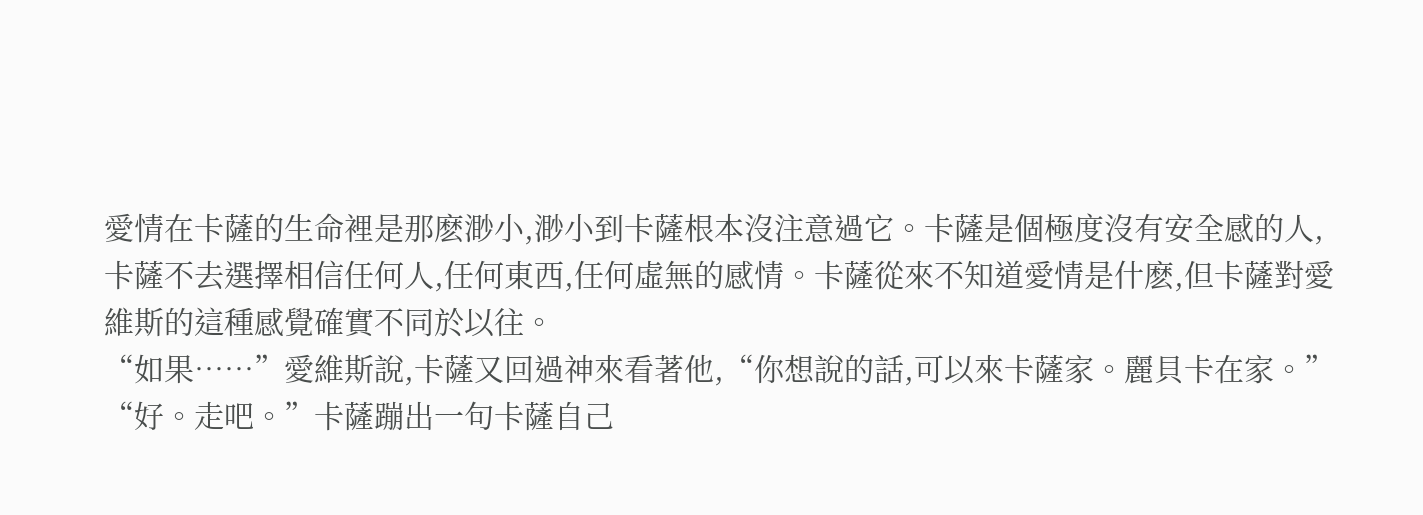愛情在卡薩的生命裡是那麽渺小,渺小到卡薩根本沒注意過它。卡薩是個極度沒有安全感的人,卡薩不去選擇相信任何人,任何東西,任何虛無的感情。卡薩從來不知道愛情是什麽,但卡薩對愛維斯的這種感覺確實不同於以往。
“如果……”愛維斯說,卡薩又回過神來看著他,“你想說的話,可以來卡薩家。麗貝卡在家。”
“好。走吧。”卡薩蹦出一句卡薩自己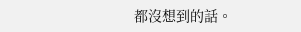都沒想到的話。